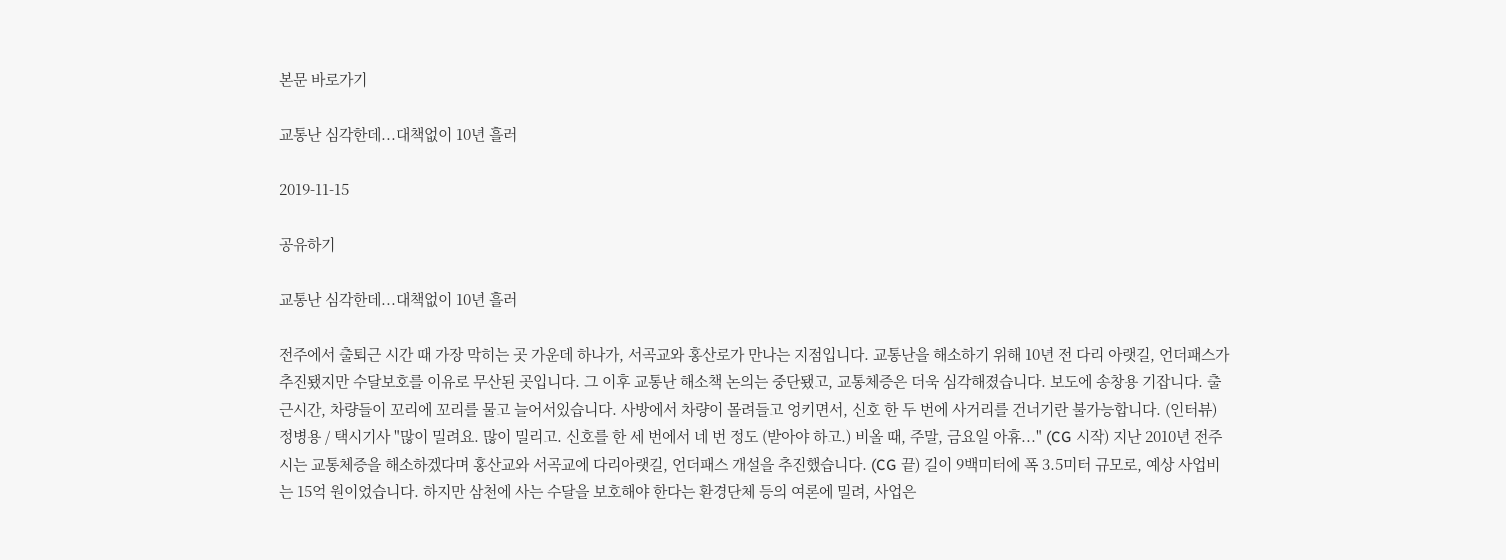본문 바로가기

교통난 심각한데...대책없이 10년 흘러

2019-11-15

공유하기

교통난 심각한데...대책없이 10년 흘러

전주에서 출퇴근 시간 때 가장 막히는 곳 가운데 하나가, 서곡교와 홍산로가 만나는 지점입니다. 교통난을 해소하기 위해 10년 전 다리 아랫길, 언더패스가 추진됐지만 수달보호를 이유로 무산된 곳입니다. 그 이후 교통난 해소책 논의는 중단됐고, 교통체증은 더욱 심각해졌습니다. 보도에 송창용 기잡니다. 출근시간, 차량들이 꼬리에 꼬리를 물고 늘어서있습니다. 사방에서 차량이 몰려들고 엉키면서, 신호 한 두 번에 사거리를 건너기란 불가능합니다. (인터뷰) 정병용 / 택시기사 "많이 밀려요. 많이 밀리고. 신호를 한 세 번에서 네 번 정도 (받아야 하고.) 비올 때, 주말, 금요일 아휴..." (CG 시작) 지난 2010년 전주시는 교통체증을 해소하겠다며 홍산교와 서곡교에 다리아랫길, 언더패스 개설을 추진했습니다. (CG 끝) 길이 9백미터에 폭 3.5미터 규모로, 예상 사업비는 15억 원이었습니다. 하지만 삼천에 사는 수달을 보호해야 한다는 환경단체 등의 여론에 밀려, 사업은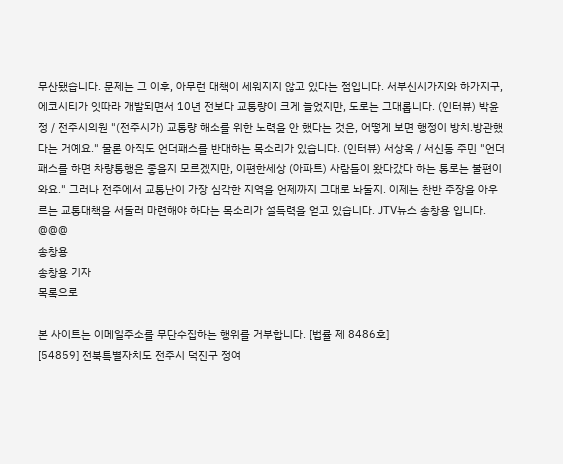무산됐습니다. 문제는 그 이후, 아무런 대책이 세워지지 않고 있다는 점입니다. 서부신시가지와 하가지구, 에코시티가 잇따라 개발되면서 10년 전보다 교통량이 크게 늘었지만, 도로는 그대롭니다. (인터뷰) 박윤정 / 전주시의원 "(전주시가) 교통량 해소를 위한 노력을 안 했다는 것은, 어떻게 보면 행정이 방치.방관했다는 거예요." 물론 아직도 언더패스를 반대하는 목소리가 있습니다. (인터뷰) 서상옥 / 서신동 주민 "언더패스를 하면 차량통행은 좋을지 모르겠지만, 이편한세상 (아파트) 사람들이 왔다갔다 하는 통로는 불편이 와요." 그러나 전주에서 교통난이 가장 심각한 지역을 언제까지 그대로 놔둘지. 이제는 찬반 주장을 아우르는 교통대책을 서둘러 마련해야 하다는 목소리가 설득력을 얻고 있습니다. JTV뉴스 송창용 입니다. @@@
송창용
송창용 기자
목록으로

본 사이트는 이메일주소를 무단수집하는 행위를 거부합니다. [법률 제 8486호]
[54859] 전북특별자치도 전주시 덕진구 정여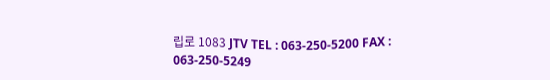립로 1083 JTV TEL : 063-250-5200 FAX : 063-250-5249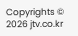Copyrights © 2026 jtv.co.kr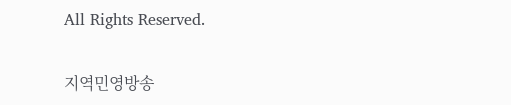All Rights Reserved.

지역민영방송